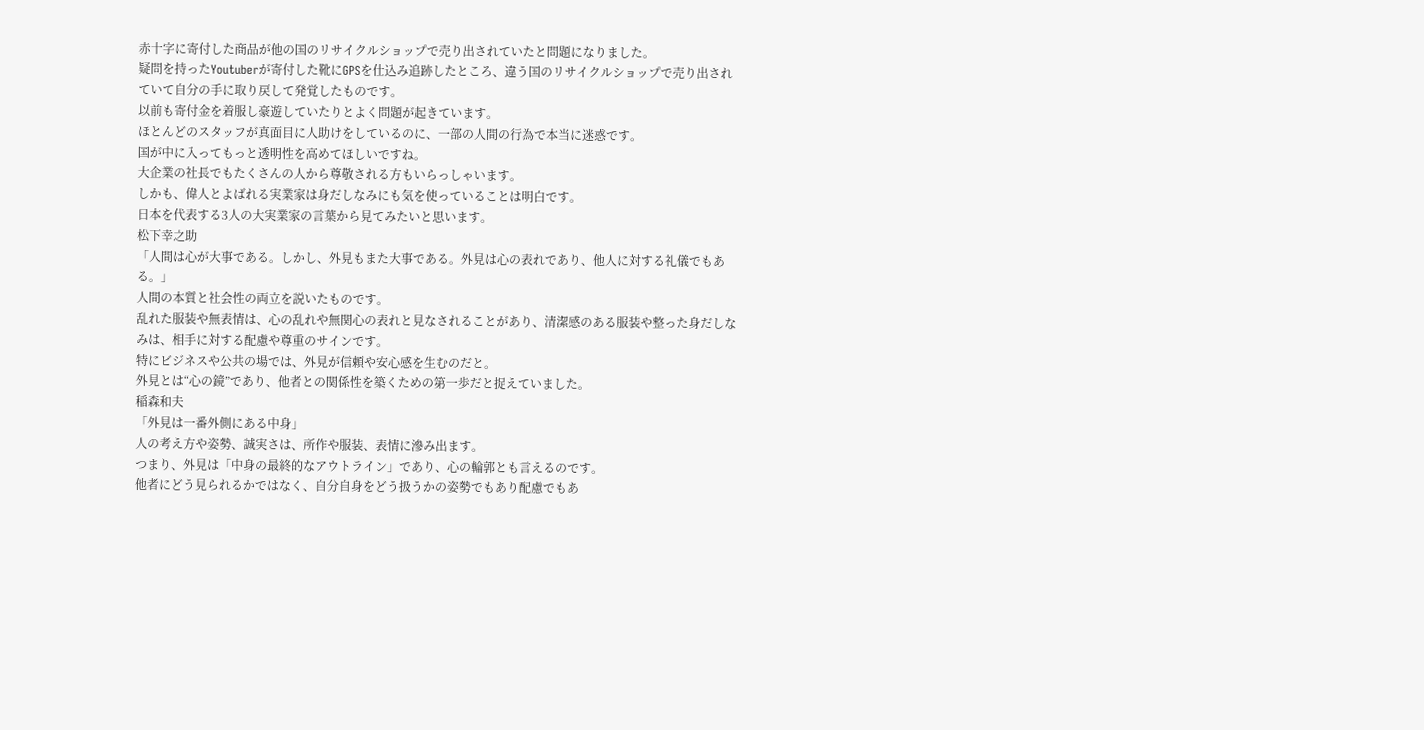赤十字に寄付した商品が他の国のリサイクルショップで売り出されていたと問題になりました。
疑問を持ったYoutuberが寄付した靴にGPSを仕込み追跡したところ、違う国のリサイクルショップで売り出されていて自分の手に取り戻して発覚したものです。
以前も寄付金を着服し豪遊していたりとよく問題が起きています。
ほとんどのスタッフが真面目に人助けをしているのに、一部の人間の行為で本当に迷惑です。
国が中に入ってもっと透明性を高めてほしいですね。
大企業の社長でもたくさんの人から尊敬される方もいらっしゃいます。
しかも、偉人とよばれる実業家は身だしなみにも気を使っていることは明白です。
日本を代表する3人の大実業家の言葉から見てみたいと思います。
松下幸之助
「人間は心が大事である。しかし、外見もまた大事である。外見は心の表れであり、他人に対する礼儀でもある。」
人間の本質と社会性の両立を説いたものです。
乱れた服装や無表情は、心の乱れや無関心の表れと見なされることがあり、清潔感のある服装や整った身だしなみは、相手に対する配慮や尊重のサインです。
特にビジネスや公共の場では、外見が信頼や安心感を生むのだと。
外見とは“心の鏡”であり、他者との関係性を築くための第一歩だと捉えていました。
稲森和夫
「外見は一番外側にある中身」
人の考え方や姿勢、誠実さは、所作や服装、表情に滲み出ます。
つまり、外見は「中身の最終的なアウトライン」であり、心の輪郭とも言えるのです。
他者にどう見られるかではなく、自分自身をどう扱うかの姿勢でもあり配慮でもあ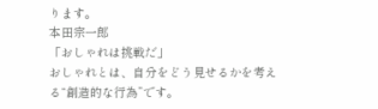ります。
本田宗一郎
「おしゃれは挑戦だ」
おしゃれとは、自分をどう見せるかを考える“創造的な行為”です。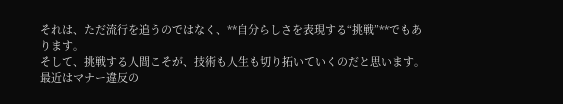それは、ただ流行を追うのではなく、**自分らしさを表現する“挑戦”**でもあります。
そして、挑戦する人間こそが、技術も人生も切り拓いていくのだと思います。
最近はマナー違反の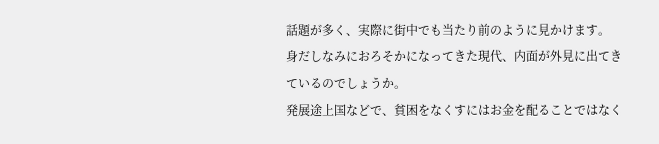話題が多く、実際に街中でも当たり前のように見かけます。
身だしなみにおろそかになってきた現代、内面が外見に出てきているのでしょうか。
発展途上国などで、貧困をなくすにはお金を配ることではなく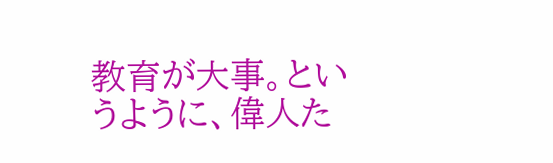教育が大事。というように、偉人た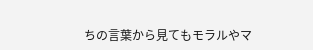ちの言葉から見てもモラルやマ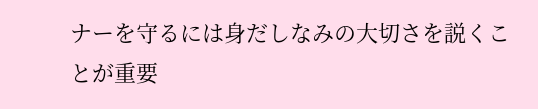ナーを守るには身だしなみの大切さを説くことが重要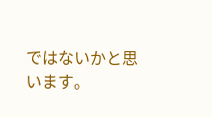ではないかと思います。